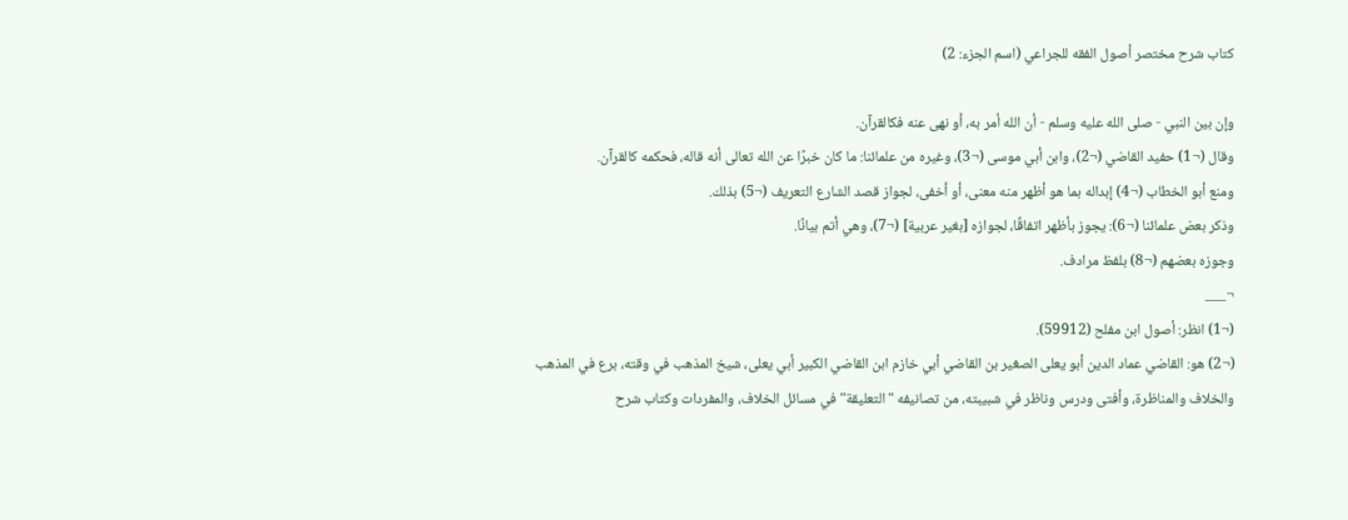كتاب شرح مختصر أصول الفقه للجراعي (اسم الجزء: 2)

وإن بين النبي - صلى الله عليه وسلم - أن الله أمر به، أو نهى عنه فكالقرآن.
وقال (¬1) حفيد القاضي (¬2)، وابن أبي موسى (¬3)، وغيره من علمائنا: ما كان خبرًا عن الله تعالى أنه قاله، فحكمه كالقرآن.
ومنع أبو الخطاب (¬4) إبداله بما هو أظهر منه معنى، أو أخفى، لجواز قصد الشارع التعريف (¬5) بذلك.
وذكر بعض علمائنا (¬6): يجوز بأظهر اتفاقًا، لجوازه [بغير عربية] (¬7)، وهي أتم بيانًا.
وجوزه بعضهم (¬8) بلفظ مرادف.
¬___
(¬1) انظر: أصول ابن مفلح (59912).
(¬2) هو: القاضي عماد الدين أبو يعلى الصغير بن القاضي أبي خازم ابن القاضي الكبير أبي يعلى، شيخ المذهب في وقته، برع في المذهب والخلاف والمناظرة، وأفتى ودرس وناظر في شبيبته، من تصانيفه "التعليقة" في مسائل الخلاف، والمفردات وكتاب شرح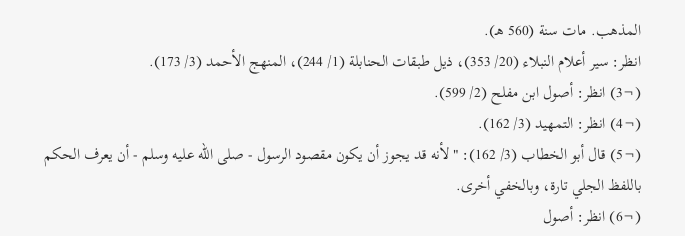المذهب. مات سنة (560 هـ).
انظر: سير أعلام النبلاء (20/ 353)، ذيل طبقات الحنابلة (1/ 244)، المنهج الأحمد (3/ 173).
(¬3) انظر: أصول ابن مفلح (2/ 599).
(¬4) انظر: التمهيد (3/ 162).
(¬5) قال أبو الخطاب (3/ 162): "لأنه قد يجوز أن يكون مقصود الرسول - صلى الله عليه وسلم - أن يعرف الحكم باللفظ الجلي تارة، وبالخفي أخرى.
(¬6) انظر: أصول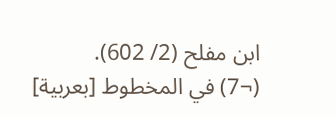ابن مفلح (2/ 602).
(¬7) في المخطوط [بعربية]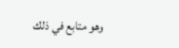وهو متابع في ذلك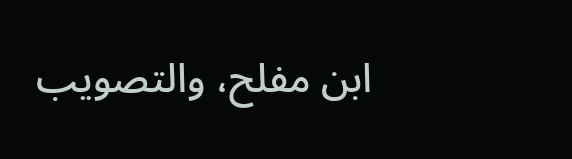ابن مفلح، والتصويب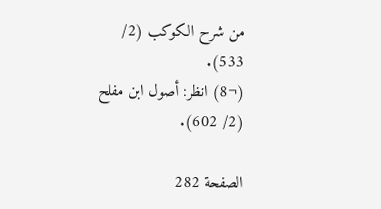من شرح الكوكب (2/ 533).
(¬8) انظر: أصول ابن مفلح (2/ 602).

الصفحة 282